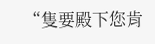“隻要殿下您肯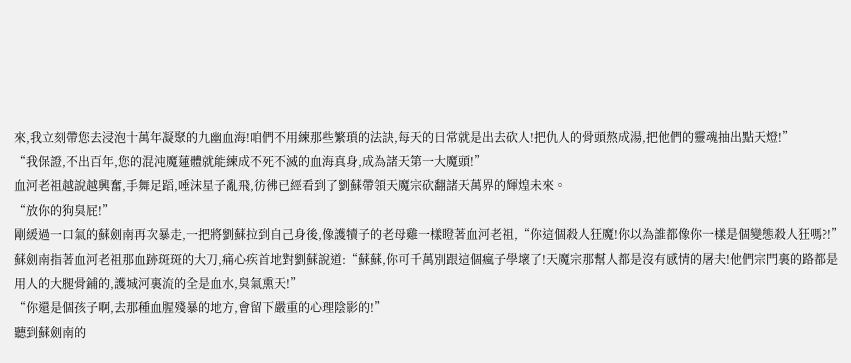來,我立刻帶您去浸泡十萬年凝聚的九幽血海!咱們不用練那些繁瑣的法訣,每天的日常就是出去砍人!把仇人的骨頭熬成湯,把他們的靈魂抽出點天燈!”
“我保證,不出百年,您的混沌魔蓮體就能練成不死不滅的血海真身,成為諸天第一大魔頭!”
血河老祖越說越興奮,手舞足蹈,唾沫星子亂飛,彷彿已經看到了劉蘇帶領天魔宗砍翻諸天萬界的輝煌未來。
“放你的狗臭屁!”
剛緩過一口氣的蘇劍南再次暴走,一把將劉蘇拉到自己身後,像護犢子的老母雞一樣瞪著血河老祖,“你這個殺人狂魔!你以為誰都像你一樣是個變態殺人狂嗎?!”
蘇劍南指著血河老祖那血跡斑斑的大刀,痛心疾首地對劉蘇說道:“蘇蘇,你可千萬別跟這個瘋子學壞了!天魔宗那幫人都是沒有感情的屠夫!他們宗門裏的路都是用人的大腿骨鋪的,護城河裏流的全是血水,臭氣熏天!”
“你還是個孩子啊,去那種血腥殘暴的地方,會留下嚴重的心理陰影的!”
聽到蘇劍南的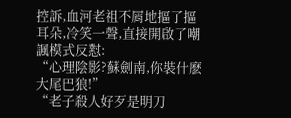控訴,血河老祖不屑地摳了摳耳朵,冷笑一聲,直接開啟了嘲諷模式反懟:
“心理陰影?蘇劍南,你裝什麽大尾巴狼!”
“老子殺人好歹是明刀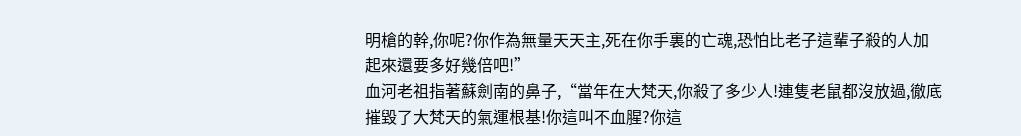明槍的幹,你呢?你作為無量天天主,死在你手裏的亡魂,恐怕比老子這輩子殺的人加起來還要多好幾倍吧!”
血河老祖指著蘇劍南的鼻子,“當年在大梵天,你殺了多少人!連隻老鼠都沒放過,徹底摧毀了大梵天的氣運根基!你這叫不血腥?你這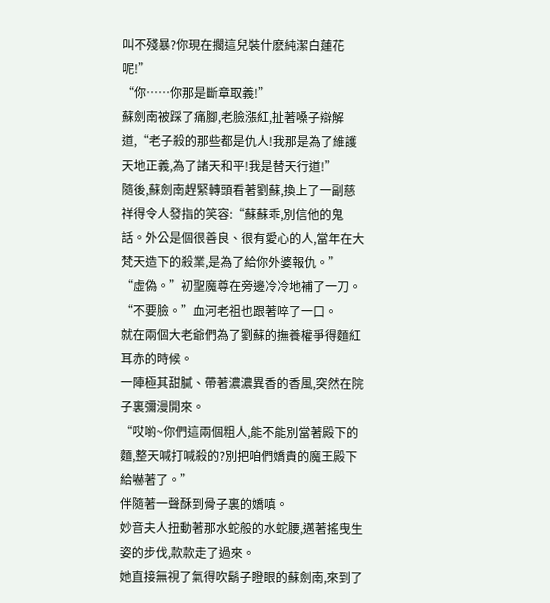叫不殘暴?你現在擱這兒裝什麽純潔白蓮花呢!”
“你……你那是斷章取義!”
蘇劍南被踩了痛腳,老臉漲紅,扯著嗓子辯解道,“老子殺的那些都是仇人!我那是為了維護天地正義,為了諸天和平!我是替天行道!”
隨後,蘇劍南趕緊轉頭看著劉蘇,換上了一副慈祥得令人發指的笑容:“蘇蘇乖,別信他的鬼話。外公是個很善良、很有愛心的人,當年在大梵天造下的殺業,是為了給你外婆報仇。”
“虛偽。”初聖魔尊在旁邊冷冷地補了一刀。
“不要臉。”血河老祖也跟著啐了一口。
就在兩個大老爺們為了劉蘇的撫養權爭得麵紅耳赤的時候。
一陣極其甜膩、帶著濃濃異香的香風,突然在院子裏彌漫開來。
“哎喲~你們這兩個粗人,能不能別當著殿下的麵,整天喊打喊殺的?別把咱們嬌貴的魔王殿下給嚇著了。”
伴隨著一聲酥到骨子裏的嬌嗔。
妙音夫人扭動著那水蛇般的水蛇腰,邁著搖曳生姿的步伐,款款走了過來。
她直接無視了氣得吹鬍子瞪眼的蘇劍南,來到了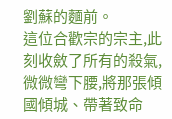劉蘇的麵前。
這位合歡宗的宗主,此刻收斂了所有的殺氣,微微彎下腰,將那張傾國傾城、帶著致命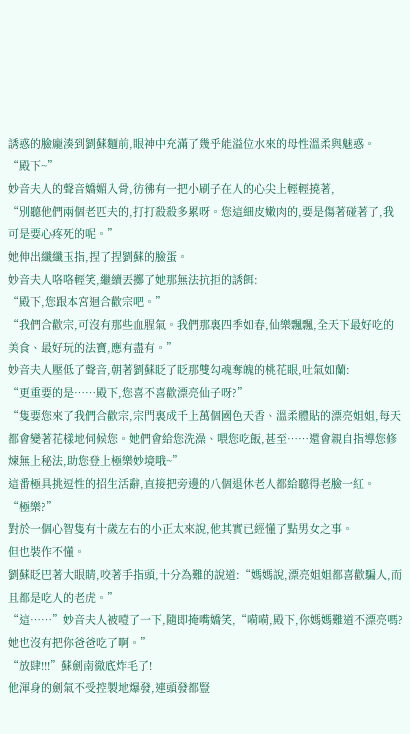誘惑的臉龐湊到劉蘇麵前,眼神中充滿了幾乎能溢位水來的母性溫柔與魅惑。
“殿下~”
妙音夫人的聲音嬌媚入骨,彷彿有一把小刷子在人的心尖上輕輕撓著,
“別聽他們兩個老匹夫的,打打殺殺多累呀。您這細皮嫩肉的,要是傷著碰著了,我可是要心疼死的呢。”
她伸出纖纖玉指,捏了捏劉蘇的臉蛋。
妙音夫人咯咯輕笑,繼續丟擲了她那無法抗拒的誘餌:
“殿下,您跟本宮迴合歡宗吧。”
“我們合歡宗,可沒有那些血腥氣。我們那裏四季如春,仙樂飄飄,全天下最好吃的美食、最好玩的法寶,應有盡有。”
妙音夫人壓低了聲音,朝著劉蘇眨了眨那雙勾魂奪魄的桃花眼,吐氣如蘭:
“更重要的是……殿下,您喜不喜歡漂亮仙子呀?”
“隻要您來了我們合歡宗,宗門裏成千上萬個國色天香、溫柔體貼的漂亮姐姐,每天都會變著花樣地伺候您。她們會給您洗澡、喂您吃飯,甚至……還會親自指導您修煉無上秘法,助您登上極樂妙境哦~”
這番極具挑逗性的招生活辭,直接把旁邊的八個退休老人都給聽得老臉一紅。
“極樂?”
對於一個心智隻有十歲左右的小正太來說,他其實已經懂了點男女之事。
但也裝作不懂。
劉蘇眨巴著大眼睛,咬著手指頭,十分為難的說道:“媽媽說,漂亮姐姐都喜歡騙人,而且都是吃人的老虎。”
“這……”妙音夫人被噎了一下,隨即掩嘴嬌笑,“嗬嗬,殿下,你媽媽難道不漂亮嗎?她也沒有把你爸爸吃了啊。”
“放肆!!!”蘇劍南徹底炸毛了!
他渾身的劍氣不受控製地爆發,連頭發都豎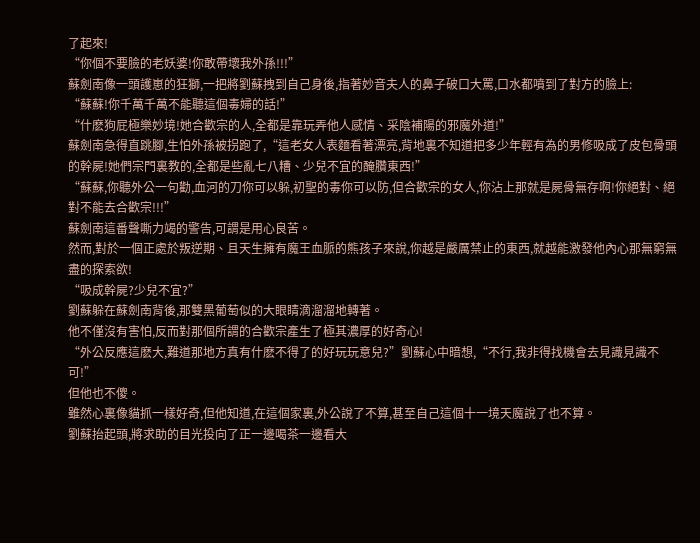了起來!
“你個不要臉的老妖婆!你敢帶壞我外孫!!!”
蘇劍南像一頭護崽的狂獅,一把將劉蘇拽到自己身後,指著妙音夫人的鼻子破口大罵,口水都噴到了對方的臉上:
“蘇蘇!你千萬千萬不能聽這個毒婦的話!”
“什麽狗屁極樂妙境!她合歡宗的人,全都是靠玩弄他人感情、采陰補陽的邪魔外道!”
蘇劍南急得直跳腳,生怕外孫被拐跑了,“這老女人表麵看著漂亮,背地裏不知道把多少年輕有為的男修吸成了皮包骨頭的幹屍!她們宗門裏教的,全都是些亂七八糟、少兒不宜的醃臢東西!”
“蘇蘇,你聽外公一句勸,血河的刀你可以躲,初聖的毒你可以防,但合歡宗的女人,你沾上那就是屍骨無存啊!你絕對、絕對不能去合歡宗!!!”
蘇劍南這番聲嘶力竭的警告,可謂是用心良苦。
然而,對於一個正處於叛逆期、且天生擁有魔王血脈的熊孩子來說,你越是嚴厲禁止的東西,就越能激發他內心那無窮無盡的探索欲!
“吸成幹屍?少兒不宜?”
劉蘇躲在蘇劍南背後,那雙黑葡萄似的大眼睛滴溜溜地轉著。
他不僅沒有害怕,反而對那個所謂的合歡宗產生了極其濃厚的好奇心!
“外公反應這麽大,難道那地方真有什麽不得了的好玩玩意兒?”劉蘇心中暗想,“不行,我非得找機會去見識見識不可!”
但他也不傻。
雖然心裏像貓抓一樣好奇,但他知道,在這個家裏,外公說了不算,甚至自己這個十一境天魔說了也不算。
劉蘇抬起頭,將求助的目光投向了正一邊喝茶一邊看大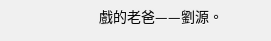戲的老爸——劉源。